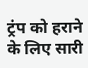ट्रंप को हराने के लिए सारी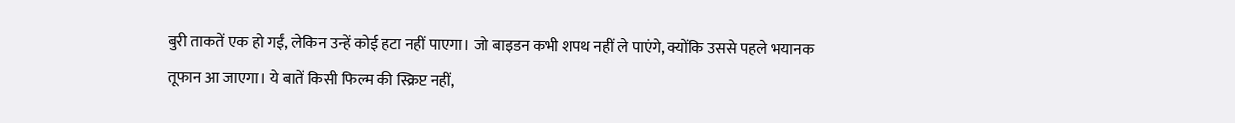बुरी ताकतें एक हो गईं, लेकिन उन्हें कोई हटा नहीं पाएगा। जो बाइडन कभी शपथ नहीं ले पाएंगे, क्योंकि उससे पहले भयानक तूफान आ जाएगा। ये बातें किसी फिल्म की स्क्रिप्ट नहीं,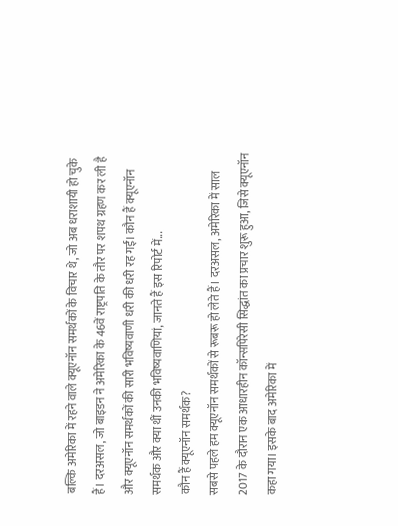बल्कि अमेरिका में रहने वाले क्यूएनॉन समर्थकों के विचार थे, जो अब धराशायी हो चुके हैं। दरअसल, जो बाइडन ने अमेरिका के 46वें राष्ट्रपति के तौर पर शपथ ग्रहण कर ली है और क्यूएनॉन समर्थकों की सारी भविष्यवाणी धरी की धरी रह गईं। कौन हैं क्यूएनॉन समर्थक और क्या थीं उनकी भविष्यवाणियां, जानते हैं इस रिपोर्ट में...
कौन हैं क्यूएनॉन समर्थक?
सबसे पहले हम क्यूएनॉन समर्थकों से रूबरू हो लेते हैं। दरअसल, अमेरिका में साल 2017 के दौरान एक आधारहीन कॉन्सपिरेसी सिद्धांत का प्रचार शुरू हुआ, जिसे क्यूएनॉन कहा गया। इसके बाद अमेरिका में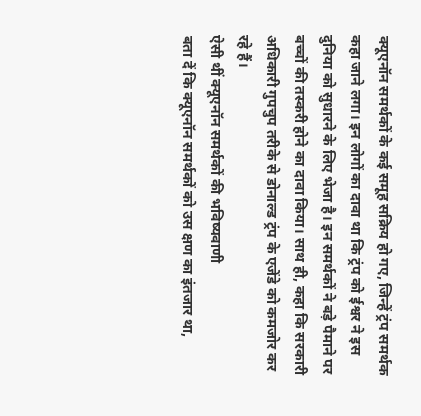क्यूएनॉन समर्थकों के कई समूह सक्रिय हो गए, जिन्हें ट्रंप समर्थक कहा जाने लगा। इन लोगों का दावा था कि ट्रंप को ईश्वर ने इस दुनिया को सुधारने के लिए भेजा है। इन समर्थकों ने बड़े पैमाने पर बच्चों की तस्करी होने का दावा किया। साथ ही, कहा कि सरकारी अधिकारी गुपचुप तरीके से डोनाल्ड ट्रंप के एजेंडे को कमजोर कर रहे हैं।
ऐसी थीं क्यूएनॉन समर्थकों की भविष्यवाणी
बता दें कि क्यूएनॉन समर्थकों को उस क्षण का इंतजार था,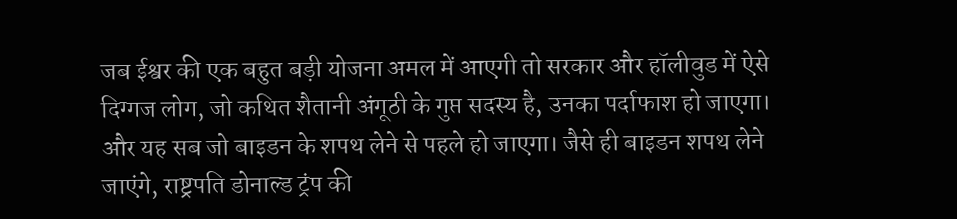जब ईश्वर की एक बहुत बड़ी योजना अमल में आएगी तो सरकार और हॉलीवुड में ऐसे दिग्गज लोग, जो कथित शैतानी अंगूठी के गुप्त सदस्य है, उनका पर्दाफाश हो जाएगा। और यह सब जो बाइडन के शपथ लेने से पहले हो जाएगा। जैसे ही बाइडन शपथ लेने जाएंगे, राष्ट्रपति डोनाल्ड ट्रंप की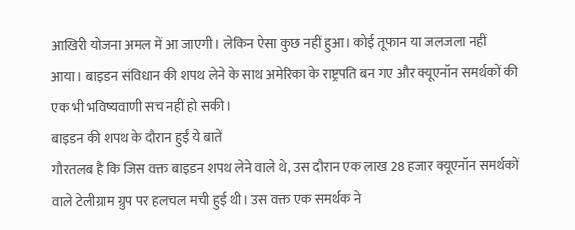आखिरी योजना अमल में आ जाएगी। लेकिन ऐसा कुछ नहीं हुआ। कोई तूफान या जलजला नहीं आया। बाइडन संविधान की शपथ लेने के साथ अमेरिका के राष्ट्रपति बन गए और क्यूएनॉन समर्थकों की एक भी भविष्यवाणी सच नहीं हो सकी।
बाइडन की शपथ के दौरान हुईं ये बातें
गौरतलब है कि जिस वक्त बाइडन शपथ लेने वाले थे, उस दौरान एक लाख 28 हजार क्यूएनॉन समर्थकों वाले टेलीग्राम ग्रुप पर हलचल मची हुई थी। उस वक्त एक समर्थक ने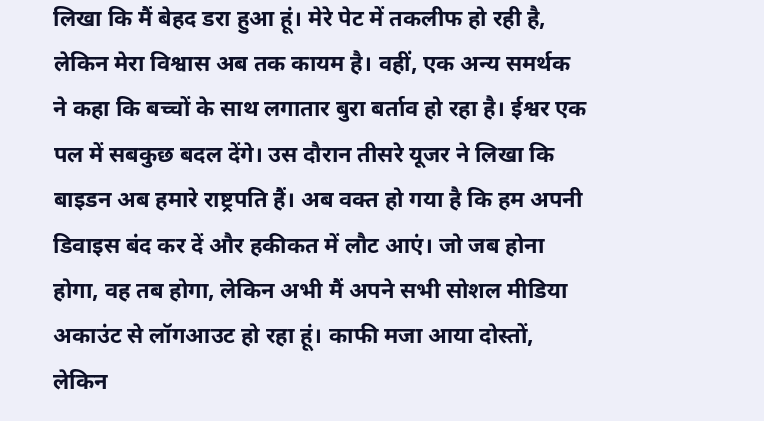लिखा कि मैं बेहद डरा हुआ हूं। मेरे पेट में तकलीफ हो रही है, लेकिन मेरा विश्वास अब तक कायम है। वहीं, एक अन्य समर्थक ने कहा कि बच्चों के साथ लगातार बुरा बर्ताव हो रहा है। ईश्वर एक पल में सबकुछ बदल देंगे। उस दौरान तीसरे यूजर ने लिखा कि बाइडन अब हमारे राष्ट्रपति हैं। अब वक्त हो गया है कि हम अपनी डिवाइस बंद कर दें और हकीकत में लौट आएं। जो जब होना होगा, वह तब होगा, लेकिन अभी मैं अपने सभी सोशल मीडिया अकाउंट से लॉगआउट हो रहा हूं। काफी मजा आया दोस्तों, लेकिन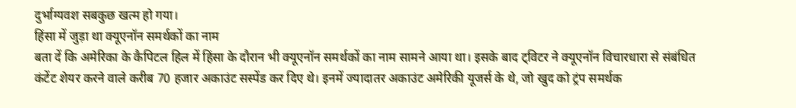दुर्भाग्यवश सबकुछ खत्म हो गया।
हिंसा में जुड़ा था क्यूएनॉन समर्थकों का नाम
बता दें कि अमेरिका के कैपिटल हिल में हिंसा के दौरान भी क्यूएनॉन समर्थकों का नाम सामने आया था। इसके बाद ट्विटर ने क्यूएनॉन विचारधारा से संबंधित कंटेंट शेयर करने वाले करीब 70 हजार अकाउंट सस्पेंड कर दिए थे। इनमें ज्यादातर अकाउंट अमेरिकी यूजर्स के थे, जो खुद को ट्रंप समर्थक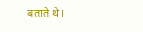बताते थे।